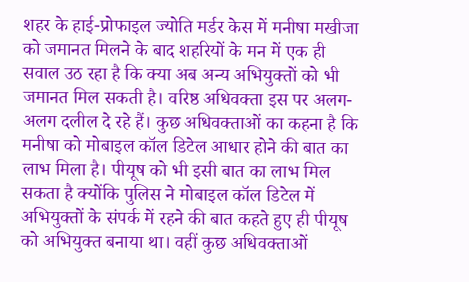शहर के हाई-प्रोफाइल ज्योति मर्डर केस में मनीषा मखीजा को जमानत मिलने के बाद शहरियों के मन में एक ही सवाल उठ रहा है कि क्या अब अन्य अभियुक्तों को भी जमानत मिल सकती है। वरिष्ठ अधिवक्ता इस पर अलग-अलग दलील दे रहे हैं। कुछ अधिवक्ताओं का कहना है कि मनीषा को मोबाइल कॉल डिटेल आधार होने की बात का लाभ मिला है। पीयूष को भी इसी बात का लाभ मिल सकता है क्योंकि पुलिस ने मोबाइल कॉल डिटेल में अभियुक्तों के संपर्क में रहने की बात कहते हुए ही पीयूष को अभियुक्त बनाया था। वहीं कुछ अधिवक्ताओं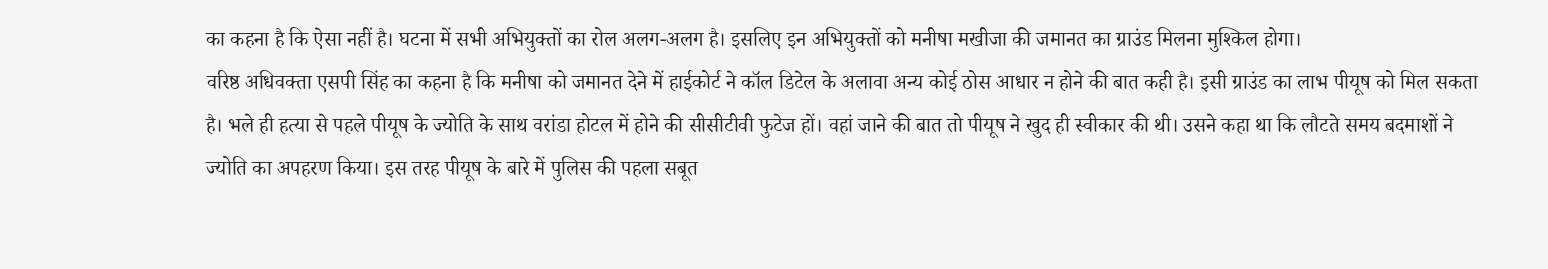का कहना है कि ऐसा नहीं है। घटना में सभी अभियुक्तों का रोल अलग-अलग है। इसलिए इन अभियुक्तों को मनीषा मखीजा की जमानत का ग्राउंड मिलना मुश्किल होगा।
वरिष्ठ अधिवक्ता एसपी सिंह का कहना है कि मनीषा को जमानत देने में हाईकोर्ट ने कॉल डिटेल के अलावा अन्य कोई ठोस आधार न होने की बात कही है। इसी ग्राउंड का लाभ पीयूष को मिल सकता है। भले ही हत्या से पहले पीयूष के ज्योति के साथ वरांडा होटल में होने की सीसीटीवी फुटेज हों। वहां जाने की बात तो पीयूष ने खुद ही स्वीकार की थी। उसने कहा था कि लौटते समय बदमाशों ने ज्योति का अपहरण किया। इस तरह पीयूष के बारे में पुलिस की पहला सबूत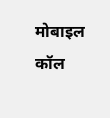मोबाइल कॉल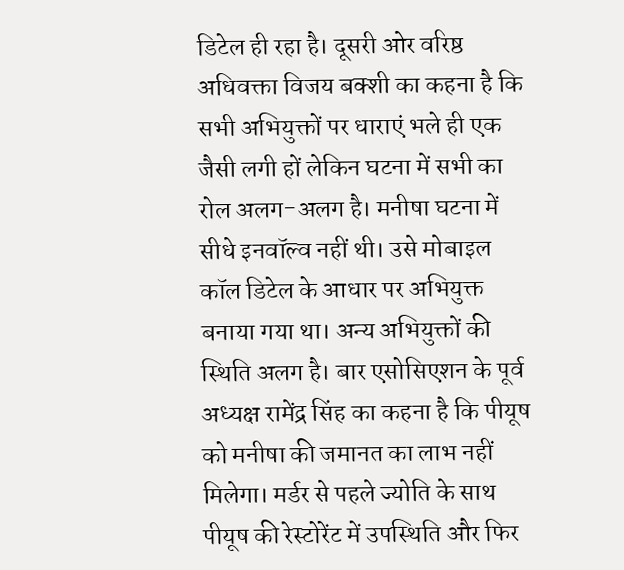डिटेल ही रहा है। दूसरी ओर वरिष्ठ अधिवक्ता विजय बक्शी का कहना है कि सभी अभियुक्तों पर धाराएं भले ही एक जैसी लगी हों लेकिन घटना में सभी का रोल अलग-अलग है। मनीषा घटना में सीधे इनवॉल्व नहीं थी। उसे मोबाइल कॉल डिटेल के आधार पर अभियुक्त बनाया गया था। अन्य अभियुक्तों की स्थिति अलग है। बार एसोसिएशन के पूर्व अध्यक्ष रामेंद्र सिंह का कहना है कि पीयूष को मनीषा की जमानत का लाभ नहीं मिलेगा। मर्डर से पहले ज्योति के साथ पीयूष की रेस्टोरेंट में उपस्थिति और फिर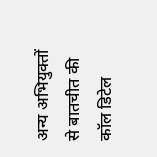अन्य अभियुक्तों से बातचीत की कॉल डिटेल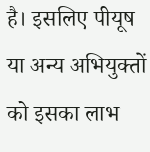है। इसलिए पीयूष या अन्य अभियुक्तों को इसका लाभ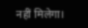नहीं मिलेगा।